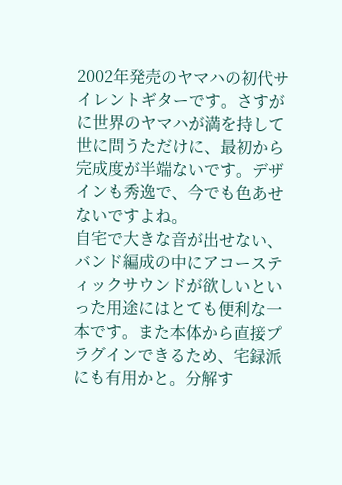2002年発売のヤマハの初代サイレントギターです。さすがに世界のヤマハが満を持して世に問うただけに、最初から完成度が半端ないです。デザインも秀逸で、今でも色あせないですよね。
自宅で大きな音が出せない、バンド編成の中にアコースティックサウンドが欲しいといった用途にはとても便利な一本です。また本体から直接プラグインできるため、宅録派にも有用かと。分解す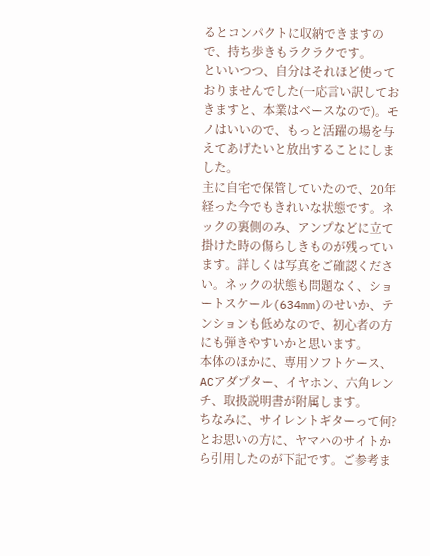るとコンパクトに収納できますので、持ち歩きもラクラクです。
といいつつ、自分はそれほど使っておりませんでした(一応言い訳しておきますと、本業はベースなので)。モノはいいので、もっと活躍の場を与えてあげたいと放出することにしました。
主に自宅で保管していたので、20年経った今でもきれいな状態です。ネックの裏側のみ、アンプなどに立て掛けた時の傷らしきものが残っています。詳しくは写真をご確認ください。ネックの状態も問題なく、ショートスケール(634mm)のせいか、テンションも低めなので、初心者の方にも弾きやすいかと思います。
本体のほかに、専用ソフトケース、ACアダプター、イヤホン、六角レンチ、取扱説明書が附属します。
ちなみに、サイレントギターって何?とお思いの方に、ヤマハのサイトから引用したのが下記です。ご参考ま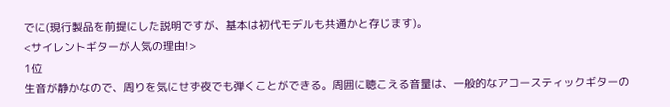でに(現行製品を前提にした説明ですが、基本は初代モデルも共通かと存じます)。
<サイレントギターが人気の理由!>
1位
生音が静かなので、周りを気にせず夜でも弾くことができる。周囲に聴こえる音量は、一般的なアコースティックギターの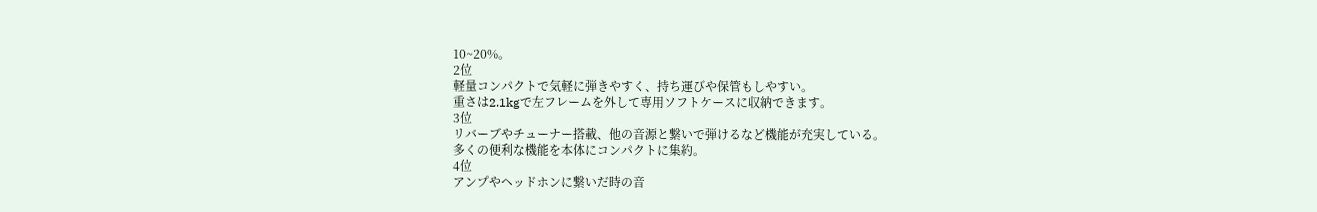10~20%。
2位
軽量コンパクトで気軽に弾きやすく、持ち運びや保管もしやすい。
重さは2.1kgで左フレームを外して専用ソフトケースに収納できます。
3位
リバーブやチューナー搭載、他の音源と繋いで弾けるなど機能が充実している。
多くの便利な機能を本体にコンパクトに集約。
4位
アンプやヘッドホンに繋いだ時の音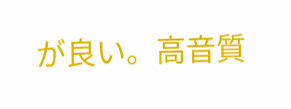が良い。高音質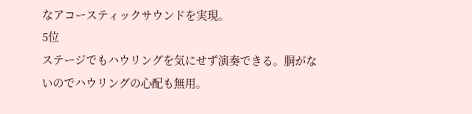なアコースティックサウンドを実現。
5位
ステージでもハウリングを気にせず演奏できる。胴がないのでハウリングの心配も無用。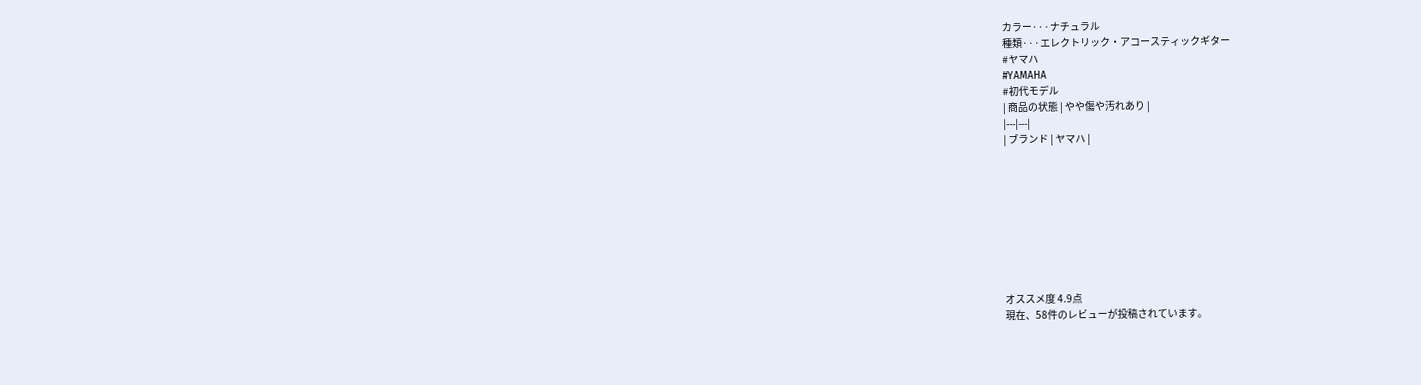カラー···ナチュラル
種類···エレクトリック・アコースティックギター
#ヤマハ
#YAMAHA
#初代モデル
| 商品の状態 | やや傷や汚れあり |
|---|---|
| ブランド | ヤマハ |









オススメ度 4.9点
現在、58件のレビューが投稿されています。